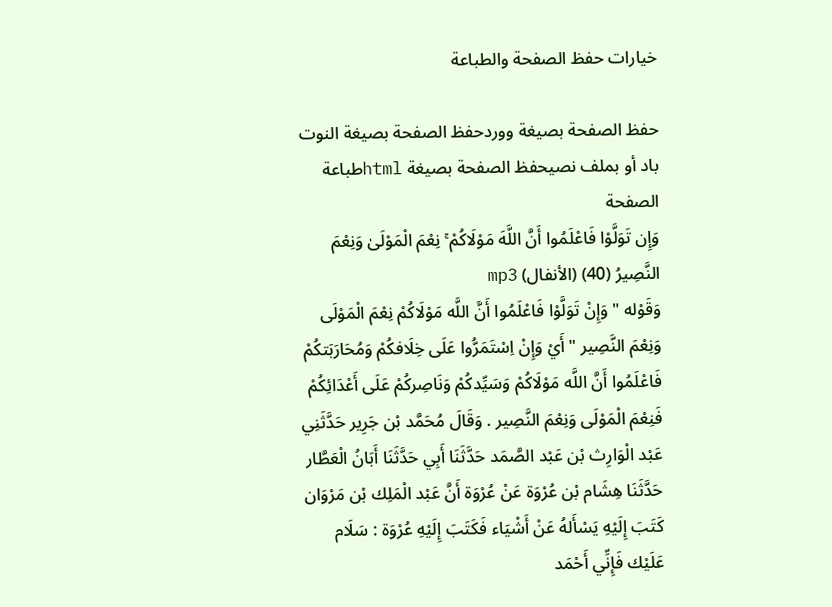خيارات حفظ الصفحة والطباعة

حفظ الصفحة بصيغة ووردحفظ الصفحة بصيغة النوت باد أو بملف نصيحفظ الصفحة بصيغة htmlطباعة الصفحة
وَإِن تَوَلَّوْا فَاعْلَمُوا أَنَّ اللَّهَ مَوْلَاكُمْ ۚ نِعْمَ الْمَوْلَىٰ وَنِعْمَ النَّصِيرُ (40) (الأنفال) mp3
وَقَوْله " وَإِنْ تَوَلَّوْا فَاعْلَمُوا أَنَّ اللَّه مَوْلَاكُمْ نِعْمَ الْمَوْلَى وَنِعْمَ النَّصِير " أَيْ وَإِنْ اِسْتَمَرُّوا عَلَى خِلَافكُمْ وَمُحَارَبَتكُمْ فَاعْلَمُوا أَنَّ اللَّه مَوْلَاكُمْ وَسَيِّدكُمْ وَنَاصِركُمْ عَلَى أَعْدَائِكُمْ فَنِعْمَ الْمَوْلَى وَنِعْمَ النَّصِير . وَقَالَ مُحَمَّد بْن جَرِير حَدَّثَنِي عَبْد الْوَارِث بْن عَبْد الصَّمَد حَدَّثَنَا أَبِي حَدَّثَنَا أَبَانُ الْعَطَّار حَدَّثَنَا هِشَام بْن عُرْوَة عَنْ عُرْوَة أَنَّ عَبْد الْمَلِك بْن مَرْوَان كَتَبَ إِلَيْهِ يَسْأَلهُ عَنْ أَشْيَاء فَكَتَبَ إِلَيْهِ عُرْوَة : سَلَام عَلَيْك فَإِنِّي أَحْمَد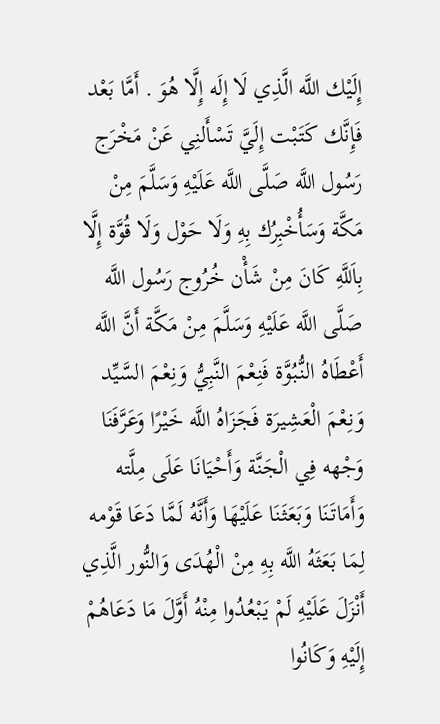إِلَيْك اللَّه الَّذِي لَا إِلَه إِلَّا هُوَ . أَمَّا بَعْد فَإِنَّك كَتَبْت إِلَيَّ تَسْأَلنِي عَنْ مَخْرَج رَسُول اللَّه صَلَّى اللَّه عَلَيْهِ وَسَلَّمَ مِنْ مَكَّة وَسَأُخْبِرُك بِهِ وَلَا حَوْل وَلَا قُوَّة إِلَّا بِاَللَّهِ كَانَ مِنْ شَأْن خُرُوج رَسُول اللَّه صَلَّى اللَّه عَلَيْهِ وَسَلَّمَ مِنْ مَكَّة أَنَّ اللَّه أَعْطَاهُ النُّبُوَّة فَنِعْمَ النَّبِيُّ وَنِعْمَ السَّيِّد وَنِعْمَ الْعَشِيرَة فَجَزَاهُ اللَّه خَيْرًا وَعَرَّفَنَا وَجْهه فِي الْجَنَّة وَأَحْيَانَا عَلَى مِلَّته وَأَمَاتَنَا وَبَعَثَنَا عَلَيْهَا وَأَنَّهُ لَمَّا دَعَا قَوْمه لِمَا بَعَثَهُ اللَّه بِهِ مِنْ الْهُدَى وَالنُّور الَّذِي أَنْزَلَ عَلَيْهِ لَمْ يَبْعُدُوا مِنْهُ أَوَّلَ مَا دَعَاهُمْ إِلَيْهِ وَكَانُوا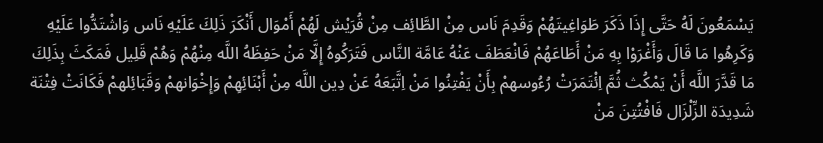يَسْمَعُونَ لَهُ حَتَّى إِذَا ذَكَرَ طَوَاغِيتَهُمْ وَقَدِمَ نَاس مِنْ الطَّائِف مِنْ قُرَيْش لَهُمْ أَمْوَال أَنْكَرَ ذَلِكَ عَلَيْهِ نَاس وَاشْتَدُّوا عَلَيْهِ وَكَرِهُوا مَا قَالَ وَأَغْرَوْا بِهِ مَنْ أَطَاعَهُمْ فَانْعَطَفَ عَنْهُ عَامَّة النَّاس فَتَرَكُوهُ إِلَّا مَنْ حَفِظَهُ اللَّه مِنْهُمْ وَهُمْ قَلِيل فَمَكَثَ بِذَلِكَ مَا قَدَّرَ اللَّه أَنْ يَمْكُث ثُمَّ اِئْتَمَرَتْ رُءُوسهمْ بِأَنْ يَفْتِنُوا مَنْ اِتَّبَعَهُ عَنْ دِين اللَّه مِنْ أَبْنَائِهِمْ وَإِخْوَانهمْ وَقَبَائِلهمْ فَكَانَتْ فِتْنَة شَدِيدَة الزِّلْزَال فَافْتُتِنَ مَنْ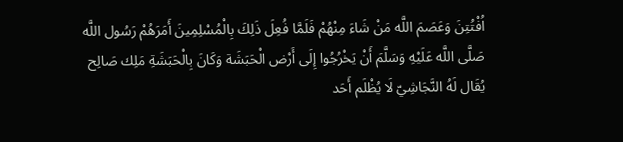اُفْتُتِنَ وَعَصَمَ اللَّه مَنْ شَاءَ مِنْهُمْ فَلَمَّا فُعِلَ ذَلِكَ بِالْمُسْلِمِينَ أَمَرَهُمْ رَسُول اللَّه صَلَّى اللَّه عَلَيْهِ وَسَلَّمَ أَنْ يَخْرُجُوا إِلَى أَرْض الْحَبَشَة وَكَانَ بِالْحَبَشَةِ مَلِك صَالِح يُقَال لَهُ النَّجَاشِيّ لَا يُظْلَم أَحَد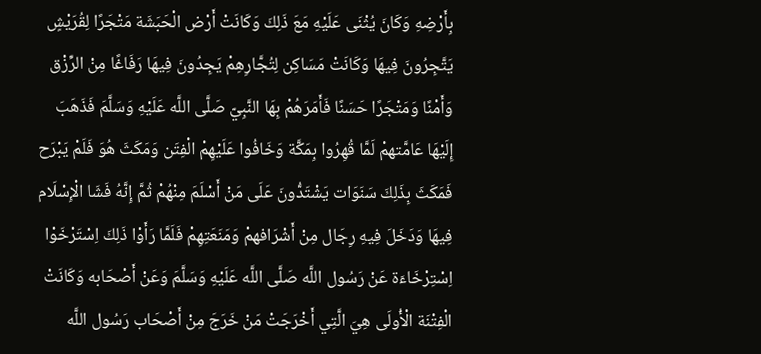بِأَرْضِهِ وَكَانَ يُثْنَى عَلَيْهِ مَعَ ذَلِكَ وَكَانَتْ أَرْض الْحَبَشَة مَتْجَرًا لِقُرَيْشٍ يَتَّجِرُونَ فِيهَا وَكَانَتْ مَسَاكِن لِتُجَّارِهِمْ يَجِدُونَ فِيهَا رَفَاغًا مِنْ الرِّزْق وَأَمْنًا وَمَتْجَرًا حَسَنًا فَأَمَرَهُمْ بِهَا النَّبِيّ صَلَّى اللَّه عَلَيْهِ وَسَلَّمَ فَذَهَبَ إِلَيْهَا عَامَّتهمْ لَمَّا قُهِرُوا بِمَكَّة وَخَافُوا عَلَيْهِمْ الْفِتَن وَمَكَثَ هُوَ فَلَمْ يَبْرَح فَمَكَثَ بِذَلِكَ سَنَوَات يَشْتَدُّونَ عَلَى مَنْ أَسْلَمَ مِنْهُمْ ثُمَّ إِنَّهُ فَشَا الْإِسْلَام فِيهَا وَدَخَلَ فِيهِ رِجَال مِنْ أَشْرَافهمْ وَمَنَعَتِهِمْ فَلَمَّا رَأَوْا ذَلِكَ اِسْتَرْخَوْا اِسْتِرْخَاءَة عَنْ رَسُول اللَّه صَلَّى اللَّه عَلَيْهِ وَسَلَّمَ وَعَنْ أَصْحَابه وَكَانَتْ الْفِتْنَة الْأُولَى هِيَ الَّتِي أَخْرَجَتْ مَنْ خَرَجَ مِنْ أَصْحَاب رَسُول اللَّه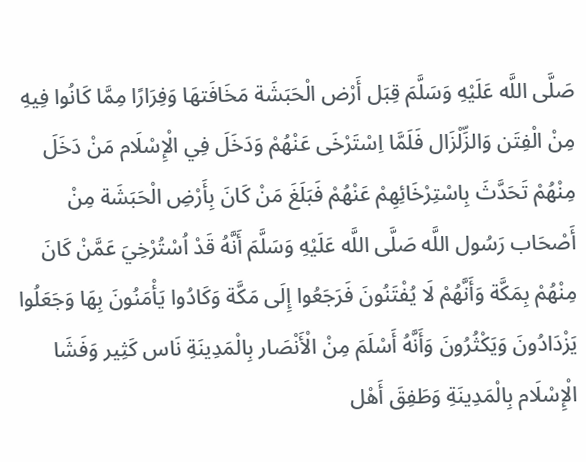صَلَّى اللَّه عَلَيْهِ وَسَلَّمَ قِبَل أَرْض الْحَبَشَة مَخَافَتهَا وَفِرَارًا مِمَّا كَانُوا فِيهِ مِنْ الْفِتَن وَالزِّلْزَال فَلَمَّا اِسْتَرْخَى عَنْهُمْ وَدَخَلَ فِي الْإِسْلَام مَنْ دَخَلَ مِنْهُمْ تَحَدَّثَ بِاسْتِرْخَائِهِمْ عَنْهُمْ فَبَلَغَ مَنْ كَانَ بِأَرْضِ الْحَبَشَة مِنْ أَصْحَاب رَسُول اللَّه صَلَّى اللَّه عَلَيْهِ وَسَلَّمَ أَنَّهُ قَدْ اُسْتُرْخِيَ عَمَّنْ كَانَ مِنْهُمْ بِمَكَّة وَأَنَّهُمْ لَا يُفْتَنُونَ فَرَجَعُوا إِلَى مَكَّة وَكَادُوا يَأْمَنُونَ بِهَا وَجَعَلُوا يَزْدَادُونَ وَيَكْثُرُونَ وَأَنَّهُ أَسْلَمَ مِنْ الْأَنْصَار بِالْمَدِينَةِ نَاس كَثِير وَفَشَا الْإِسْلَام بِالْمَدِينَةِ وَطَفِقَ أَهْل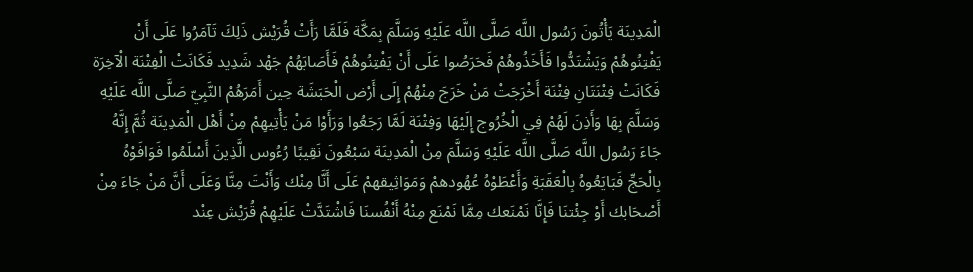الْمَدِينَة يَأْتُونَ رَسُول اللَّه صَلَّى اللَّه عَلَيْهِ وَسَلَّمَ بِمَكَّة فَلَمَّا رَأَتْ قُرَيْش ذَلِكَ تَآمَرُوا عَلَى أَنْ يَفْتِنُوهُمْ وَيَشْتَدُّوا فَأَخَذُوهُمْ فَحَرَصُوا عَلَى أَنْ يَفْتِنُوهُمْ فَأَصَابَهُمْ جَهْد شَدِيد فَكَانَتْ الْفِتْنَة الْآخِرَة فَكَانَتْ فِتْنَتَانِ فِتْنَة أَخْرَجَتْ مَنْ خَرَجَ مِنْهُمْ إِلَى أَرْض الْحَبَشَة حِين أَمَرَهُمْ النَّبِيّ صَلَّى اللَّه عَلَيْهِ وَسَلَّمَ بِهَا وَأَذِنَ لَهُمْ فِي الْخُرُوج إِلَيْهَا وَفِتْنَة لَمَّا رَجَعُوا وَرَأَوْا مَنْ يَأْتِيهِمْ مِنْ أَهْل الْمَدِينَة ثُمَّ إِنَّهُ جَاءَ رَسُول اللَّه صَلَّى اللَّه عَلَيْهِ وَسَلَّمَ مِنْ الْمَدِينَة سَبْعُونَ نَقِيبًا رُءُوس الَّذِينَ أَسْلَمُوا فَوَافَوْهُ بِالْحَجِّ فَبَايَعُوهُ بِالْعَقَبَةِ وَأَعْطَوْهُ عُهُودهمْ وَمَوَاثِيقهمْ عَلَى أَنَّا مِنْك وَأَنْتَ مِنَّا وَعَلَى أَنَّ مَنْ جَاءَ مِنْ أَصْحَابك أَوْ جِئْتنَا فَإِنَّا نَمْنَعك مِمَّا نَمْنَع مِنْهُ أَنْفُسنَا فَاشْتَدَّتْ عَلَيْهِمْ قُرَيْش عِنْد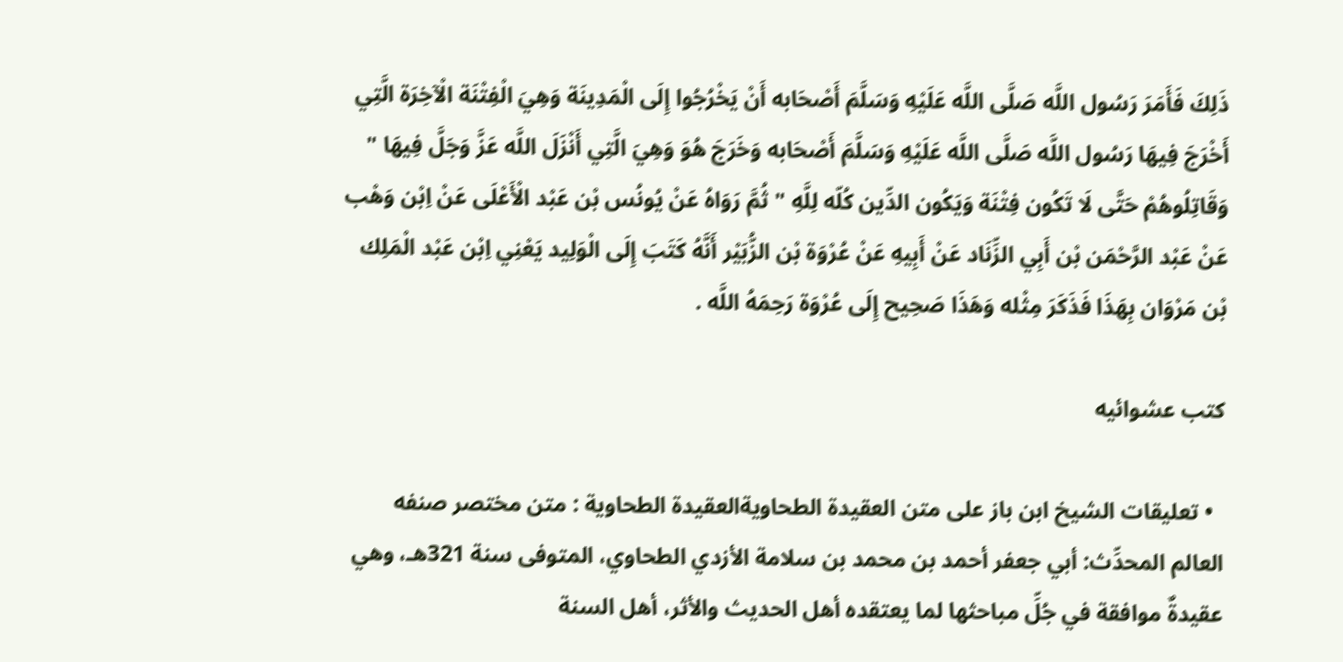ذَلِكَ فَأَمَرَ رَسُول اللَّه صَلَّى اللَّه عَلَيْهِ وَسَلَّمَ أَصْحَابه أَنْ يَخْرُجُوا إِلَى الْمَدِينَة وَهِيَ الْفِتْنَة الْآخِرَة الَّتِي أَخْرَجَ فِيهَا رَسُول اللَّه صَلَّى اللَّه عَلَيْهِ وَسَلَّمَ أَصْحَابه وَخَرَجَ هُوَ وَهِيَ الَّتِي أَنْزَلَ اللَّه عَزَّ وَجَلَّ فِيهَا " وَقَاتِلُوهُمْ حَتَّى لَا تَكُون فِتْنَة وَيَكُون الدِّين كُلّه لِلَّهِ " ثُمَّ رَوَاهُ عَنْ يُونُس بْن عَبْد الْأَعْلَى عَنْ اِبْن وَهْب عَنْ عَبْد الرَّحْمَن بْن أَبِي الزِّنَاد عَنْ أَبِيهِ عَنْ عُرْوَة بْن الزُّبَيْر أَنَّهُ كَتَبَ إِلَى الْوَلِيد يَعْنِي اِبْن عَبْد الْمَلِك بْن مَرْوَان بِهَذَا فَذَكَرَ مِثْله وَهَذَا صَحِيح إِلَى عُرْوَة رَحِمَهُ اللَّه .

كتب عشوائيه

  • تعليقات الشيخ ابن باز على متن العقيدة الطحاويةالعقيدة الطحاوية : متن مختصر صنفه العالم المحدِّث: أبي جعفر أحمد بن محمد بن سلامة الأزدي الطحاوي، المتوفى سنة 321هـ، وهي عقيدةٌ موافقة في جُلِّ مباحثها لما يعتقده أهل الحديث والأثر، أهل السنة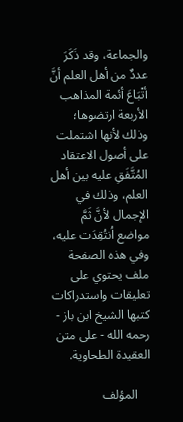والجماعة، وقد ذَكَرَ عددٌ من أهل العلم أنَّ أتْبَاعَ أئمة المذاهب الأربعة ارتضوها؛ وذلك لأنها اشتملت على أصول الاعتقاد المُتَّفَقِ عليه بين أهل العلم، وذلك في الإجمال لأنَّ ثَمَّ مواضع اُنتُقِدَت عليه، وفي هذه الصفحة ملف يحتوي على تعليقات واستدراكات كتبها الشيخ ابن باز - رحمه الله - على متن العقيدة الطحاوية.

    المؤلف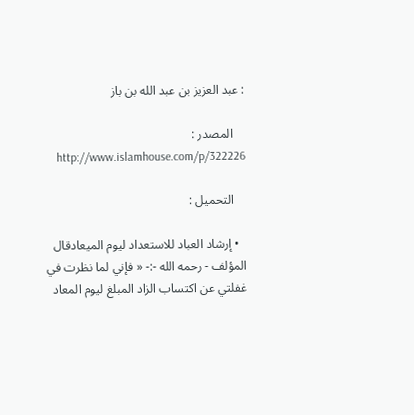: عبد العزيز بن عبد الله بن باز

    المصدر : http://www.islamhouse.com/p/322226

    التحميل :

  • إرشاد العباد للاستعداد ليوم الميعادقال المؤلف - رحمه الله -:- « فإني لما نظرت في غفلتي عن اكتساب الزاد المبلغ ليوم المعاد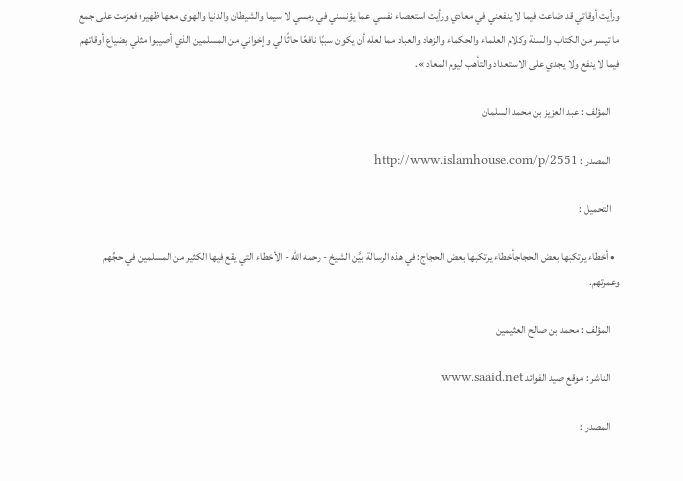ورأيت أوقاتي قد ضاعت فيما لا ينفعني في معادي ورأيت استعصاء نفسي عما يؤنسني في رمسي لا سيما والشيطان والدنيا والهوى معها ظهير؛ فعزمت على جمع ما تيسر من الكتاب والسنة وكلام العلماء والحكماء والزهاد والعباد مما لعله أن يكون سببًا نافعًا حاثًا لي وإخواني من المسلمين الذي أصيبوا مثلي بضياع أوقاتهم فيما لا ينفع ولا يجدي على الاستعداد والتأهب ليوم المعاد ».

    المؤلف : عبد العزيز بن محمد السلمان

    المصدر : http://www.islamhouse.com/p/2551

    التحميل :

  • أخطاء يرتكبها بعض الحجاجأخطاء يرتكبها بعض الحجاج: في هذه الرسالة بيَّن الشيخ - رحمه الله - الأخطاء التي يقع فيها الكثير من المسلمين في حجِّهم وعمرتهم.

    المؤلف : محمد بن صالح العثيمين

    الناشر : موقع صيد الفوائد www.saaid.net

    المصدر :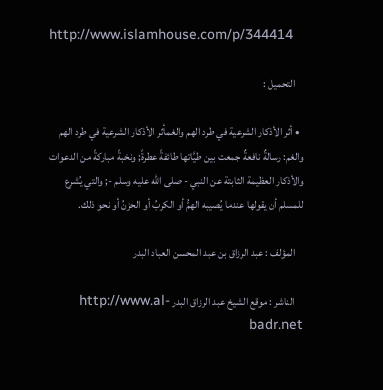http://www.islamhouse.com/p/344414

    التحميل :

  • أثر الأذكار الشرعية في طرد الهم والغمأثر الأذكار الشرعية في طرد الهم والغم: رسالةٌ نافعةٌ جمعت بين طيَّاتها طائفةً عطرةً; ونخبةً مباركةً من الدعوات والأذكار العظيمة الثابتة عن النبي - صلى الله عليه وسلم -; والتي يُشرع للمسلم أن يقولها عندما يُصيبه الهمُّ أو الكربُ أو الحزنُ أو نحو ذلك.

    المؤلف : عبد الرزاق بن عبد المحسن العباد البدر

    الناشر : موقع الشيخ عبد الرزاق البدر http://www.al-badr.net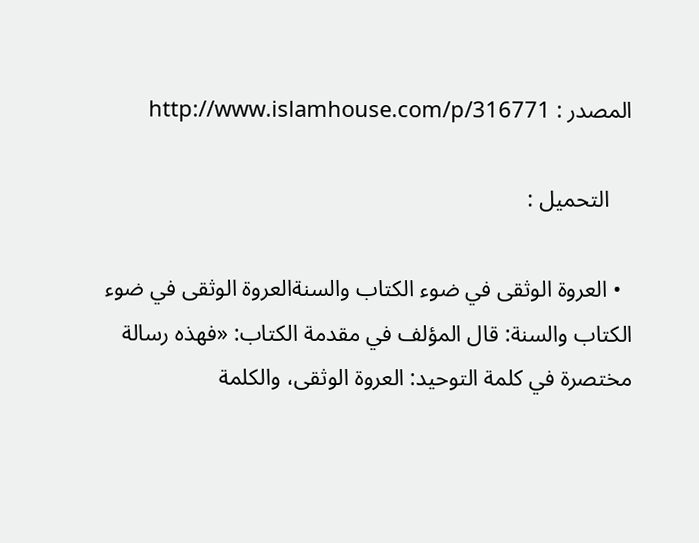المصدر : http://www.islamhouse.com/p/316771

    التحميل :

  • العروة الوثقى في ضوء الكتاب والسنةالعروة الوثقى في ضوء الكتاب والسنة: قال المؤلف في مقدمة الكتاب: «فهذه رسالة مختصرة في كلمة التوحيد: العروة الوثقى، والكلمة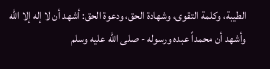الطيبة، وكلمة التقوى، وشهادة الحق، ودعوة الحق: أشهد أن لا إله إلا الله وأشهد أن محمداً عبده ورسوله - صلى الله عليه وسلم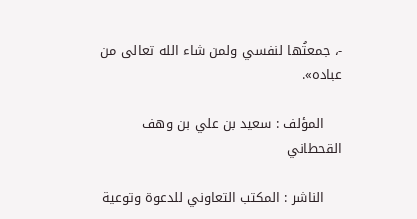-، جمعتُها لنفسي ولمن شاء الله تعالى من عباده».

    المؤلف : سعيد بن علي بن وهف القحطاني

    الناشر : المكتب التعاوني للدعوة وتوعية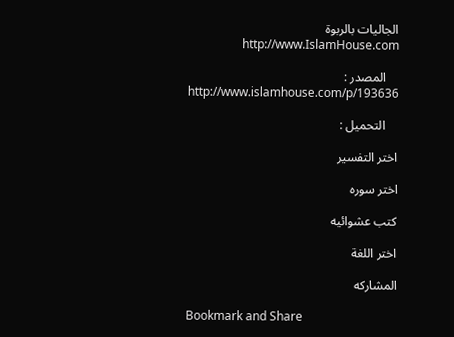الجاليات بالربوة http://www.IslamHouse.com

    المصدر : http://www.islamhouse.com/p/193636

    التحميل :

اختر التفسير

اختر سوره

كتب عشوائيه

اختر اللغة

المشاركه

Bookmark and Share